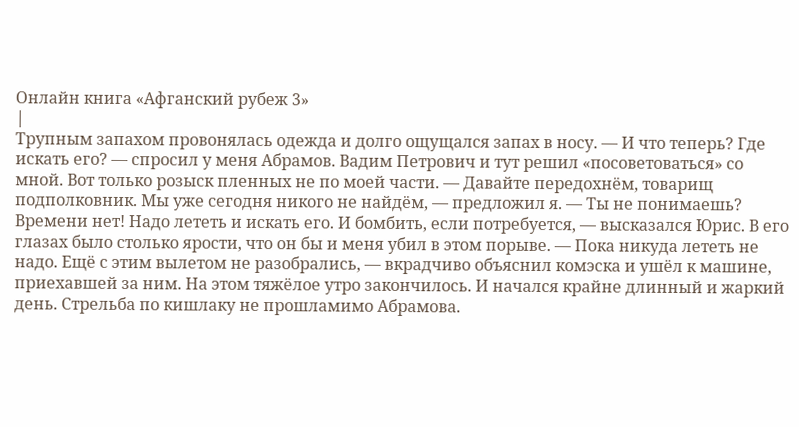Онлайн книга «Афганский рубеж 3»
|
Трупным запахом провонялась одежда и долго ощущался запах в носу. — И что теперь? Где искать его? — спросил у меня Абрамов. Вадим Петрович и тут решил «посоветоваться» со мной. Вот только розыск пленных не по моей части. — Давайте передохнём, товарищ подполковник. Мы уже сегодня никого не найдём, — предложил я. — Ты не понимаешь? Времени нет! Надо лететь и искать его. И бомбить, если потребуется, — высказался Юрис. В его глазах было столько ярости, что он бы и меня убил в этом порыве. — Пока никуда лететь не надо. Ещё с этим вылетом не разобрались, — вкрадчиво объяснил комэска и ушёл к машине, приехавшей за ним. На этом тяжёлое утро закончилось. И начался крайне длинный и жаркий день. Стрельба по кишлаку не прошламимо Абрамова.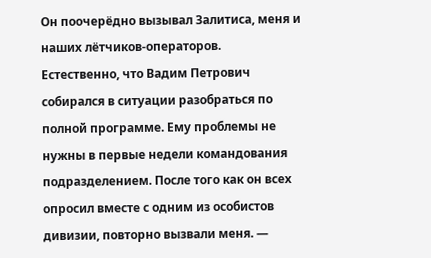Он поочерёдно вызывал Залитиса, меня и наших лётчиков-операторов. Естественно, что Вадим Петрович собирался в ситуации разобраться по полной программе. Ему проблемы не нужны в первые недели командования подразделением. После того как он всех опросил вместе с одним из особистов дивизии, повторно вызвали меня. —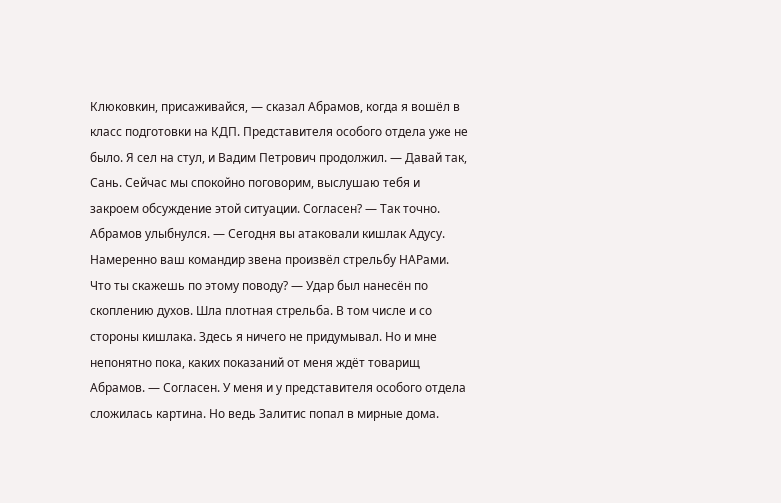Клюковкин, присаживайся, — сказал Абрамов, когда я вошёл в класс подготовки на КДП. Представителя особого отдела уже не было. Я сел на стул, и Вадим Петрович продолжил. — Давай так, Сань. Сейчас мы спокойно поговорим, выслушаю тебя и закроем обсуждение этой ситуации. Согласен? — Так точно. Абрамов улыбнулся. — Сегодня вы атаковали кишлак Адусу. Намеренно ваш командир звена произвёл стрельбу НАРами. Что ты скажешь по этому поводу? — Удар был нанесён по скоплению духов. Шла плотная стрельба. В том числе и со стороны кишлака. Здесь я ничего не придумывал. Но и мне непонятно пока, каких показаний от меня ждёт товарищ Абрамов. — Согласен. У меня и у представителя особого отдела сложилась картина. Но ведь Залитис попал в мирные дома.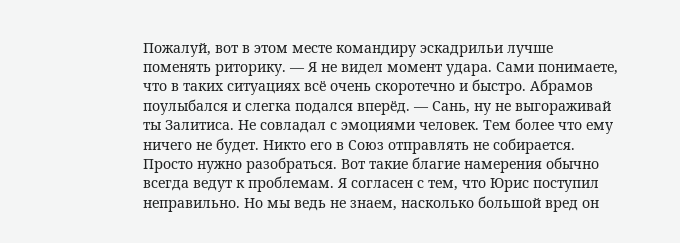Пожалуй, вот в этом месте командиру эскадрильи лучше поменять риторику. — Я не видел момент удара. Сами понимаете, что в таких ситуациях всё очень скоротечно и быстро. Абрамов поулыбался и слегка подался вперёд. — Сань, ну не выгораживай ты Залитиса. Не совладал с эмоциями человек. Тем более что ему ничего не будет. Никто его в Союз отправлять не собирается. Просто нужно разобраться. Вот такие благие намерения обычно всегда ведут к проблемам. Я согласен с тем, что Юрис поступил неправильно. Но мы ведь не знаем, насколько большой вред он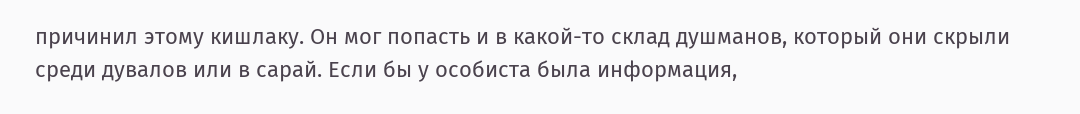причинил этому кишлаку. Он мог попасть и в какой-то склад душманов, который они скрыли среди дувалов или в сарай. Если бы у особиста была информация,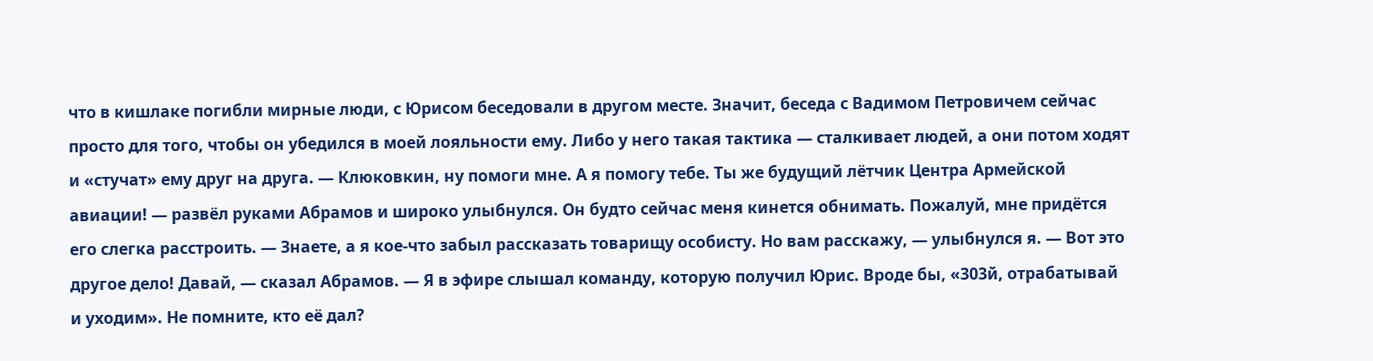что в кишлаке погибли мирные люди, с Юрисом беседовали в другом месте. Значит, беседа с Вадимом Петровичем сейчас просто для того, чтобы он убедился в моей лояльности ему. Либо у него такая тактика — сталкивает людей, а они потом ходят и «стучат» ему друг на друга. — Клюковкин, ну помоги мне. А я помогу тебе. Ты же будущий лётчик Центра Армейской авиации! — развёл руками Абрамов и широко улыбнулся. Он будто сейчас меня кинется обнимать. Пожалуй, мне придётся его слегка расстроить. — Знаете, а я кое-что забыл рассказать товарищу особисту. Но вам расскажу, — улыбнулся я. — Вот это другое дело! Давай, — сказал Абрамов. — Я в эфире слышал команду, которую получил Юрис. Вроде бы, «303й, отрабатывай и уходим». Не помните, кто её дал?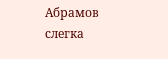Абрамов слегка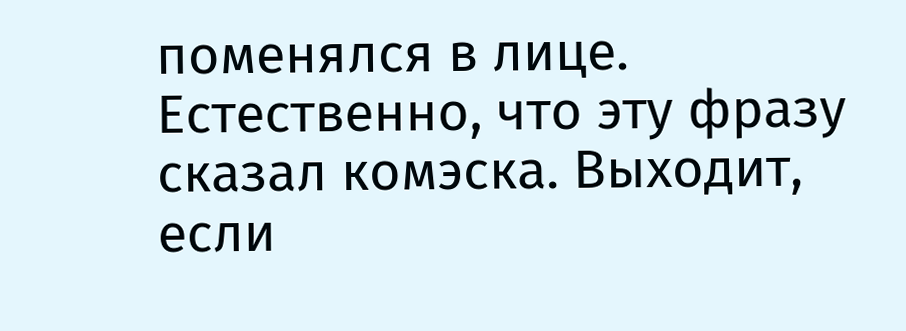поменялся в лице. Естественно, что эту фразу сказал комэска. Выходит, если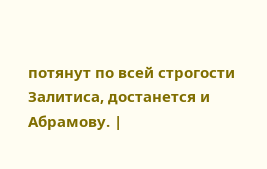потянут по всей строгости Залитиса, достанется и Абрамову. |